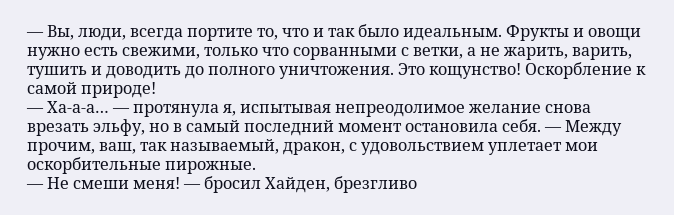— Вы, люди, всегда портите то, что и так было идеальным. Фрукты и овощи нужно есть свежими, только что сорванными с ветки, а не жарить, варить, тушить и доводить до полного уничтожения. Это кощунство! Оскорбление к самой природе!
— Ха-а-а… — протянула я, испытывая непреодолимое желание снова врезать эльфу, но в самый последний момент остановила себя. — Между прочим, ваш, так называемый, дракон, с удовольствием уплетает мои оскорбительные пирожные.
— Не смеши меня! — бросил Хайден, брезгливо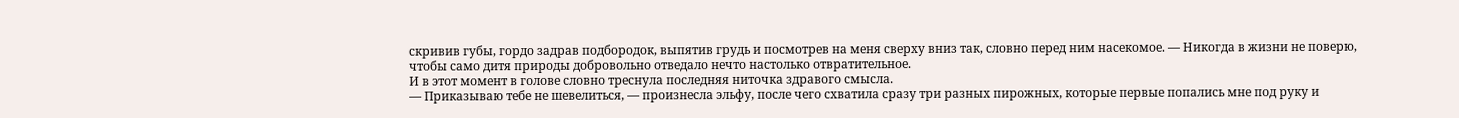скривив губы, гордо задрав подбородок, выпятив грудь и посмотрев на меня сверху вниз так, словно перед ним насекомое. — Никогда в жизни не поверю, чтобы само дитя природы добровольно отведало нечто настолько отвратительное.
И в этот момент в голове словно треснула последняя ниточка здравого смысла.
— Приказываю тебе не шевелиться, — произнесла эльфу, после чего схватила сразу три разных пирожных, которые первые попались мне под руку и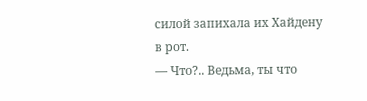силой запихала их Хайдену в рот.
— Что?.. Ведьма, ты что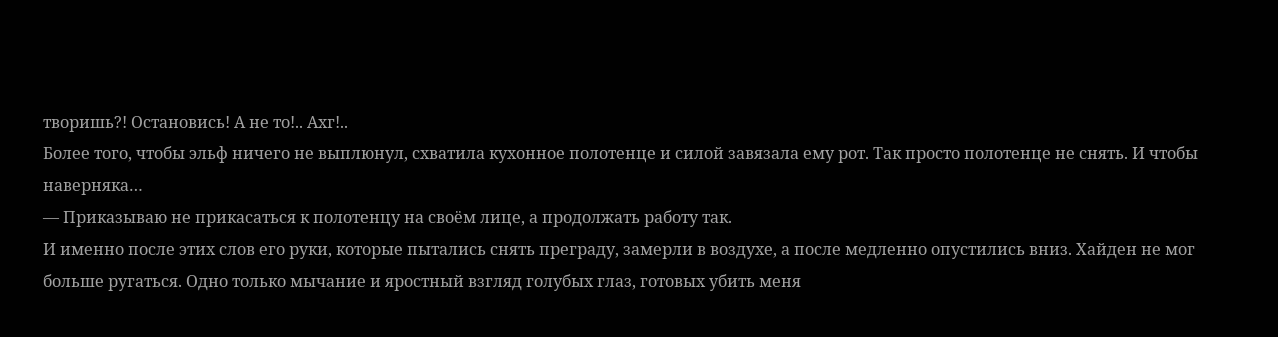творишь?! Остановись! А не то!.. Ахг!..
Более того, чтобы эльф ничего не выплюнул, схватила кухонное полотенце и силой завязала ему рот. Так просто полотенце не снять. И чтобы наверняка…
— Приказываю не прикасаться к полотенцу на своём лице, а продолжать работу так.
И именно после этих слов его руки, которые пытались снять преграду, замерли в воздухе, а после медленно опустились вниз. Хайден не мог больше ругаться. Одно только мычание и яростный взгляд голубых глаз, готовых убить меня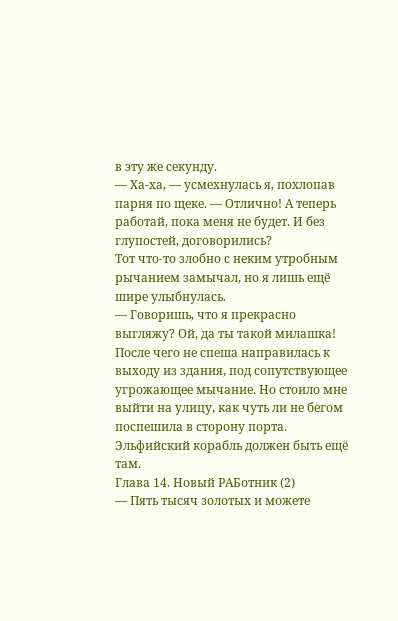в эту же секунду.
— Ха-ха, — усмехнулась я, похлопав парня по щеке. — Отлично! А теперь работай, пока меня не будет. И без глупостей, договорились?
Тот что-то злобно с неким утробным рычанием замычал, но я лишь ещё шире улыбнулась.
— Говоришь, что я прекрасно выгляжу? Ой, да ты такой милашка!
После чего не спеша направилась к выходу из здания, под сопутствующее угрожающее мычание. Но стоило мне выйти на улицу, как чуть ли не бегом поспешила в сторону порта.
Эльфийский корабль должен быть ещё там.
Глава 14. Новый РАБотник (2)
— Пять тысяч золотых и можете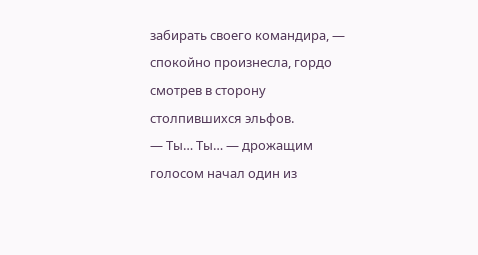забирать своего командира, — спокойно произнесла, гордо смотрев в сторону столпившихся эльфов.
— Ты… Ты… — дрожащим голосом начал один из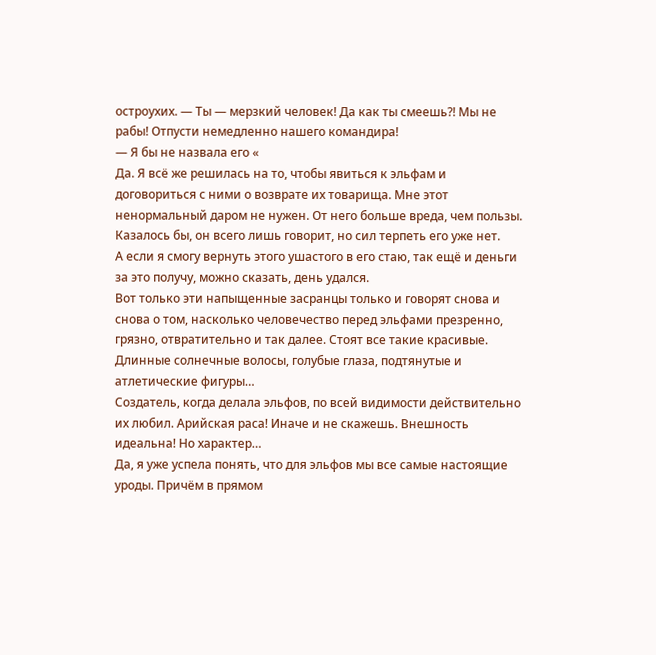остроухих. — Ты — мерзкий человек! Да как ты смеешь?! Мы не рабы! Отпусти немедленно нашего командира!
— Я бы не назвала его «
Да. Я всё же решилась на то, чтобы явиться к эльфам и договориться с ними о возврате их товарища. Мне этот ненормальный даром не нужен. От него больше вреда, чем пользы. Казалось бы, он всего лишь говорит, но сил терпеть его уже нет.
А если я смогу вернуть этого ушастого в его стаю, так ещё и деньги за это получу, можно сказать, день удался.
Вот только эти напыщенные засранцы только и говорят снова и снова о том, насколько человечество перед эльфами презренно, грязно, отвратительно и так далее. Стоят все такие красивые. Длинные солнечные волосы, голубые глаза, подтянутые и атлетические фигуры…
Создатель, когда делала эльфов, по всей видимости действительно их любил. Арийская раса! Иначе и не скажешь. Внешность идеальна! Но характер…
Да, я уже успела понять, что для эльфов мы все самые настоящие уроды. Причём в прямом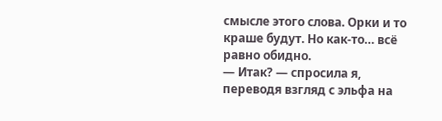смысле этого слова. Орки и то краше будут. Но как-то… всё равно обидно.
— Итак? — спросила я, переводя взгляд с эльфа на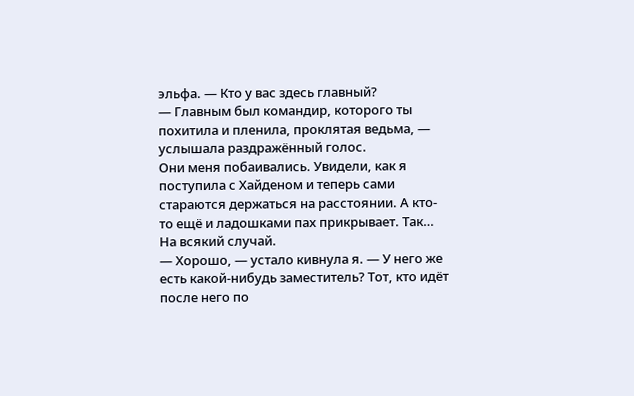эльфа. — Кто у вас здесь главный?
— Главным был командир, которого ты похитила и пленила, проклятая ведьма, — услышала раздражённый голос.
Они меня побаивались. Увидели, как я поступила с Хайденом и теперь сами стараются держаться на расстоянии. А кто-то ещё и ладошками пах прикрывает. Так… На всякий случай.
— Хорошо, — устало кивнула я. — У него же есть какой-нибудь заместитель? Тот, кто идёт после него по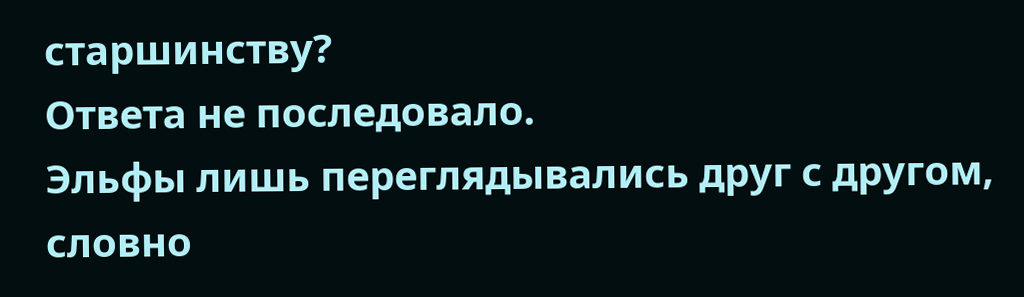старшинству?
Ответа не последовало.
Эльфы лишь переглядывались друг с другом, словно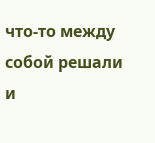что-то между собой решали и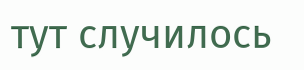тут случилось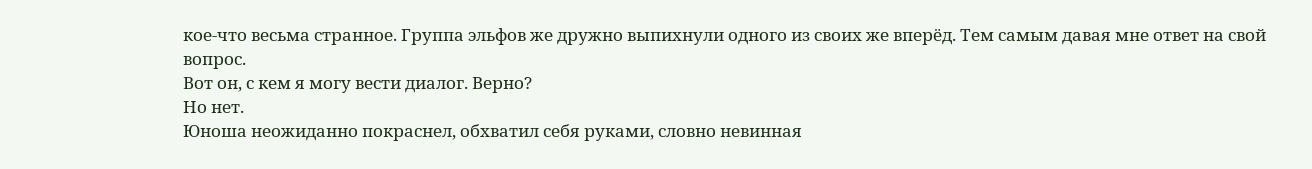кое-что весьма странное. Группа эльфов же дружно выпихнули одного из своих же вперёд. Тем самым давая мне ответ на свой вопрос.
Вот он, с кем я могу вести диалог. Верно?
Но нет.
Юноша неожиданно покраснел, обхватил себя руками, словно невинная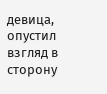девица, опустил взгляд в сторону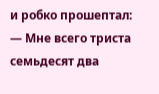и робко прошептал:
— Мне всего триста семьдесят два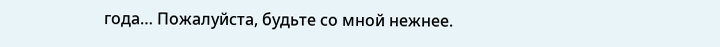года… Пожалуйста, будьте со мной нежнее.